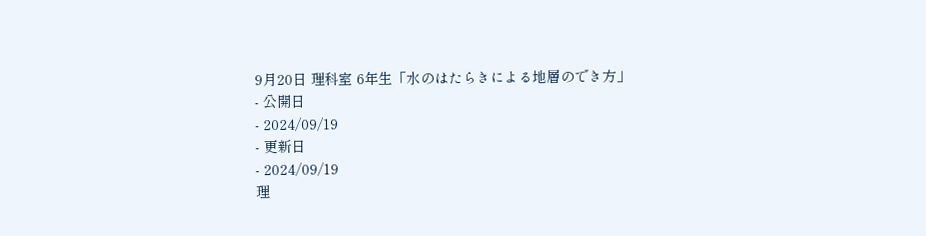9月20日 理科室 6年生「水のはたらきによる地層のでき方」
- 公開日
- 2024/09/19
- 更新日
- 2024/09/19
理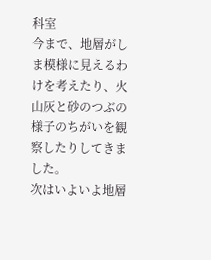科室
今まで、地層がしま模様に見えるわけを考えたり、火山灰と砂のつぶの様子のちがいを観察したりしてきました。
次はいよいよ地層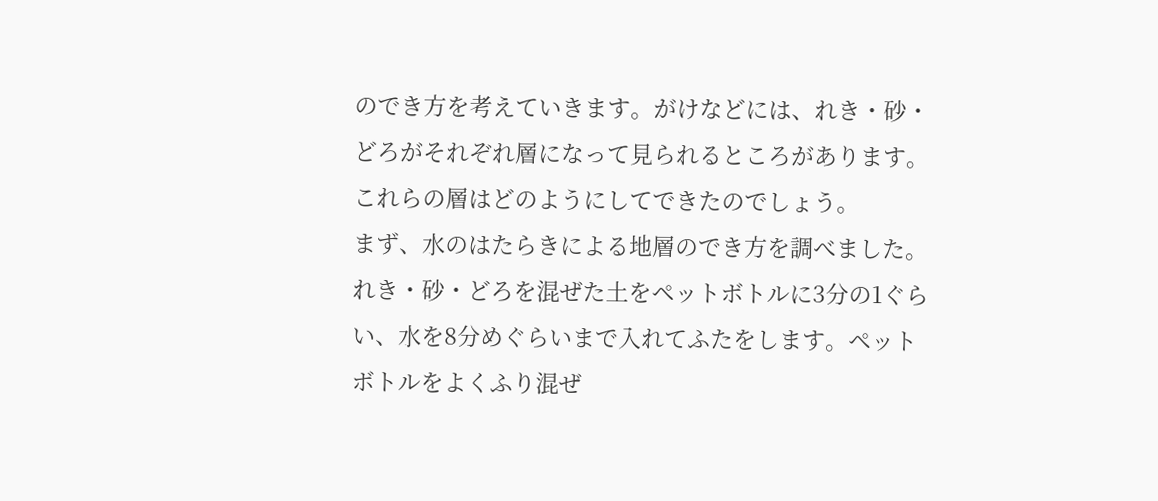のでき方を考えていきます。がけなどには、れき・砂・どろがそれぞれ層になって見られるところがあります。これらの層はどのようにしてできたのでしょう。
まず、水のはたらきによる地層のでき方を調べました。れき・砂・どろを混ぜた土をペットボトルに3分の1ぐらい、水を8分めぐらいまで入れてふたをします。ペットボトルをよくふり混ぜ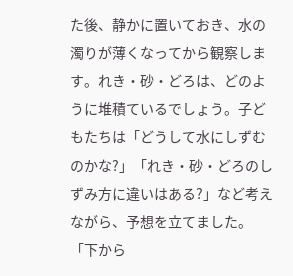た後、静かに置いておき、水の濁りが薄くなってから観察します。れき・砂・どろは、どのように堆積ているでしょう。子どもたちは「どうして水にしずむのかな?」「れき・砂・どろのしずみ方に違いはある?」など考えながら、予想を立てました。「下から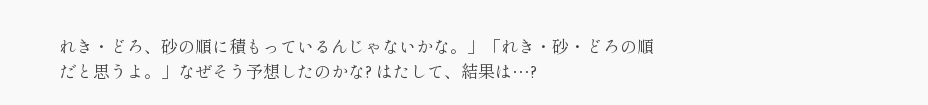れき・どろ、砂の順に積もっているんじゃないかな。」「れき・砂・どろの順だと思うよ。」なぜそう予想したのかな? はたして、結果は…?